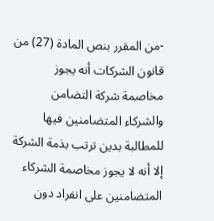-من المقرر بنص المادة (27) من قانون الشركات أنه يجوز مخاصمة شركة التضامن والشركاء المتضامنين فيها للمطالبة بدين ترتب بذمة الشركة إلا أنه لا يجوز مخاصمة الشركاء المتضامنين على انفراد دون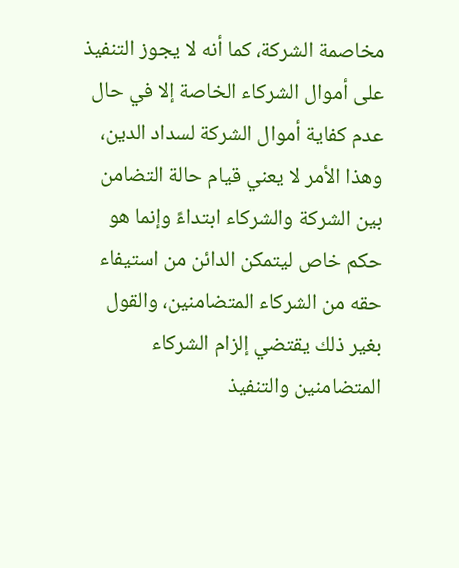مخاصمة الشركة، كما أنه لا يجوز التنفيذ على أموال الشركاء الخاصة إلا في حال عدم كفاية أموال الشركة لسداد الدين، وهذا الأمر لا يعني قيام حالة التضامن بين الشركة والشركاء ابتداءً وإنما هو حكم خاص ليتمكن الدائن من استيفاء حقه من الشركاء المتضامنين، والقول بغير ذلك يقتضي إلزام الشركاء المتضامنين والتنفيذ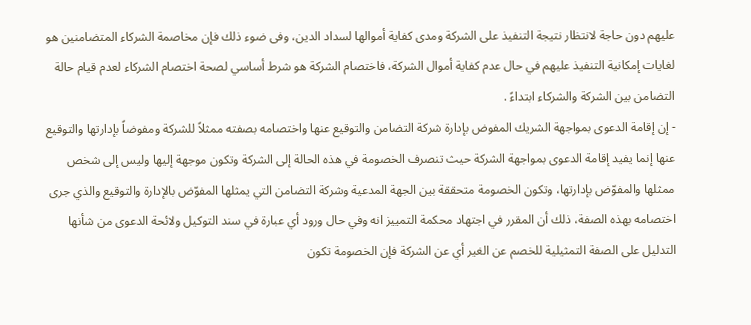عليهم دون حاجة لانتظار نتيجة التنفيذ على الشركة ومدى كفاية أموالها لسداد الدين، وفى ضوء ذلك فإن مخاصمة الشركاء المتضامنين هو لغايات إمكانية التنفيذ عليهم في حال عدم كفاية أموال الشركة، فاختصام الشركة هو شرط أساسي لصحة اختصام الشركاء لعدم قيام حالة التضامن بين الشركة والشركاء ابتداءً .
- إن إقامة الدعوى بمواجهة الشريك المفوض بإدارة شركة التضامن والتوقيع عنها واختصامه بصفته ممثلاً للشركة ومفوضاً بإدارتها والتوقيع عنها إنما يفيد إقامة الدعوى بمواجهة الشركة حيث تنصرف الخصومة في هذه الحالة إلى الشركة وتكون موجهة إليها وليس إلى شخص ممثلها والمفوّض بإدارتها، وتكون الخصومة متحققة بين الجهة المدعية وشركة التضامن التي يمثلها المفوّض بالإدارة والتوقيع والذي جرى اختصامه بهذه الصفة، ذلك أن المقرر في اجتهاد محكمة التمييز انه وفي حال ورود أي عبارة في سند التوكيل ولائحة الدعوى من شأنها التدليل على الصفة التمثيلية للخصم عن الغير أي عن الشركة فإن الخصومة تكون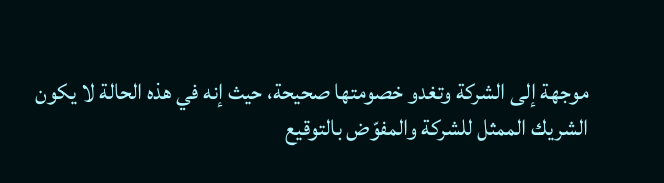موجهة إلى الشركة وتغدو خصومتها صحيحة، حيث إنه في هذه الحالة لا يكون الشريك الممثل للشركة والمفوّض بالتوقيع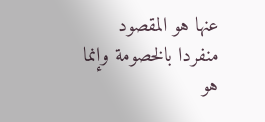عنها هو المقصود منفردا بالخصومة وإنما هو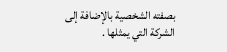بصفته الشخصية بالإضافة إلى الشركة التي يمثلها .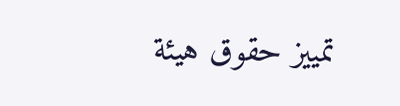تمييز حقوق هيئة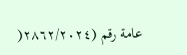عامة رقم (٢٨٦٢/٢٠٢٤(